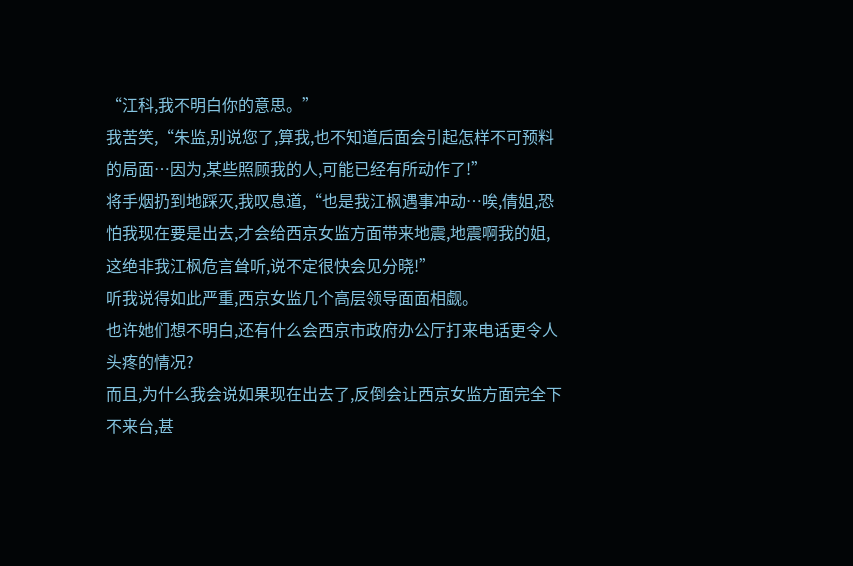“江科,我不明白你的意思。”
我苦笑,“朱监,别说您了,算我,也不知道后面会引起怎样不可预料的局面…因为,某些照顾我的人,可能已经有所动作了!”
将手烟扔到地踩灭,我叹息道,“也是我江枫遇事冲动…唉,倩姐,恐怕我现在要是出去,才会给西京女监方面带来地震,地震啊我的姐,这绝非我江枫危言耸听,说不定很快会见分晓!”
听我说得如此严重,西京女监几个高层领导面面相觑。
也许她们想不明白,还有什么会西京市政府办公厅打来电话更令人头疼的情况?
而且,为什么我会说如果现在出去了,反倒会让西京女监方面完全下不来台,甚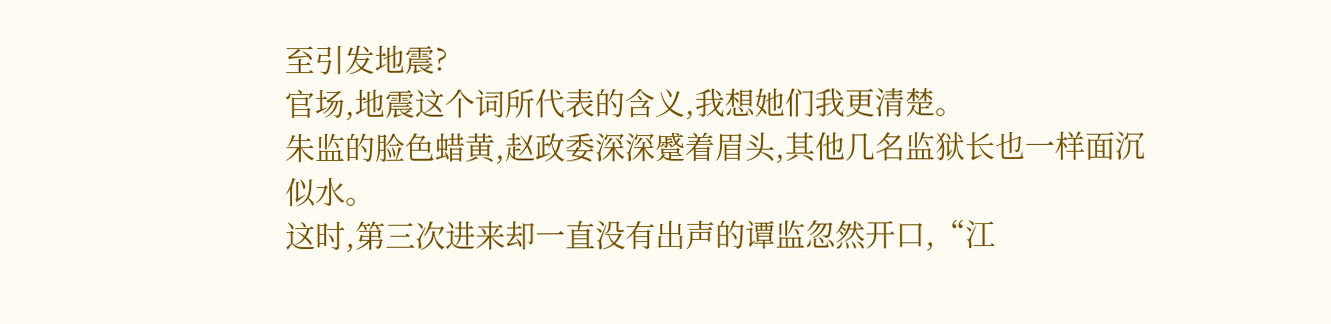至引发地震?
官场,地震这个词所代表的含义,我想她们我更清楚。
朱监的脸色蜡黄,赵政委深深蹙着眉头,其他几名监狱长也一样面沉似水。
这时,第三次进来却一直没有出声的谭监忽然开口,“江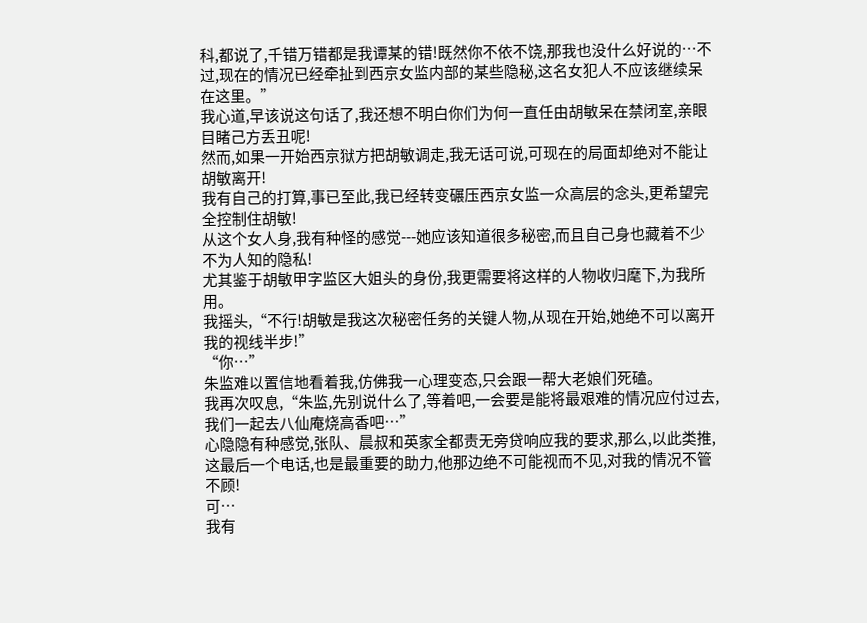科,都说了,千错万错都是我谭某的错!既然你不依不饶,那我也没什么好说的…不过,现在的情况已经牵扯到西京女监内部的某些隐秘,这名女犯人不应该继续呆在这里。”
我心道,早该说这句话了,我还想不明白你们为何一直任由胡敏呆在禁闭室,亲眼目睹己方丢丑呢!
然而,如果一开始西京狱方把胡敏调走,我无话可说,可现在的局面却绝对不能让胡敏离开!
我有自己的打算,事已至此,我已经转变碾压西京女监一众高层的念头,更希望完全控制住胡敏!
从这个女人身,我有种怪的感觉---她应该知道很多秘密,而且自己身也藏着不少不为人知的隐私!
尤其鉴于胡敏甲字监区大姐头的身份,我更需要将这样的人物收归麾下,为我所用。
我摇头,“不行!胡敏是我这次秘密任务的关键人物,从现在开始,她绝不可以离开我的视线半步!”
“你…”
朱监难以置信地看着我,仿佛我一心理变态,只会跟一帮大老娘们死磕。
我再次叹息,“朱监,先别说什么了,等着吧,一会要是能将最艰难的情况应付过去,我们一起去八仙庵烧高香吧…”
心隐隐有种感觉,张队、晨叔和英家全都责无旁贷响应我的要求,那么,以此类推,这最后一个电话,也是最重要的助力,他那边绝不可能视而不见,对我的情况不管不顾!
可…
我有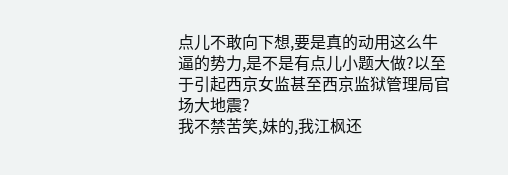点儿不敢向下想,要是真的动用这么牛逼的势力,是不是有点儿小题大做?以至于引起西京女监甚至西京监狱管理局官场大地震?
我不禁苦笑,妹的,我江枫还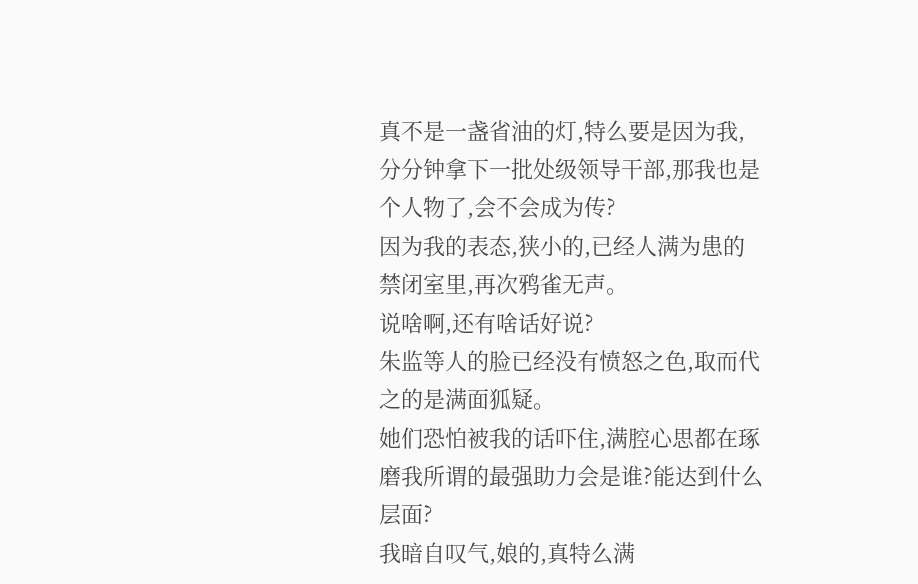真不是一盏省油的灯,特么要是因为我,分分钟拿下一批处级领导干部,那我也是个人物了,会不会成为传?
因为我的表态,狭小的,已经人满为患的禁闭室里,再次鸦雀无声。
说啥啊,还有啥话好说?
朱监等人的脸已经没有愤怒之色,取而代之的是满面狐疑。
她们恐怕被我的话吓住,满腔心思都在琢磨我所谓的最强助力会是谁?能达到什么层面?
我暗自叹气,娘的,真特么满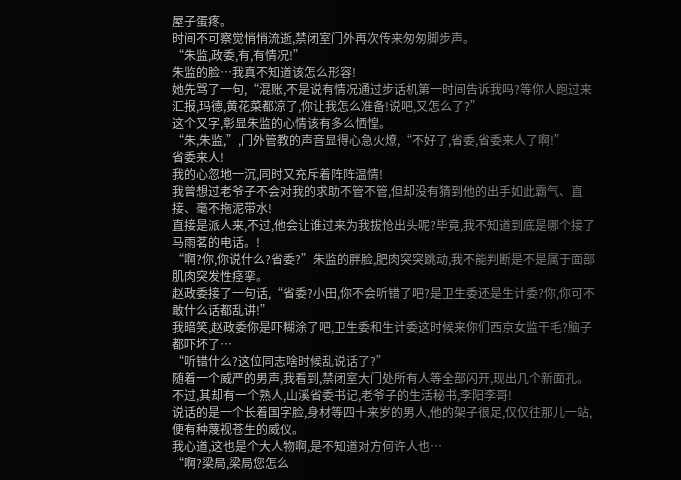屋子蛋疼。
时间不可察觉悄悄流逝,禁闭室门外再次传来匆匆脚步声。
“朱监,政委,有,有情况!”
朱监的脸…我真不知道该怎么形容!
她先骂了一句,“混账,不是说有情况通过步话机第一时间告诉我吗?等你人跑过来汇报,玛德,黄花菜都凉了,你让我怎么准备!说吧,又怎么了?”
这个又字,彰显朱监的心情该有多么恓惶。
“朱,朱监,”,门外管教的声音显得心急火燎,“不好了,省委,省委来人了啊!”
省委来人!
我的心忽地一沉,同时又充斥着阵阵温情!
我曾想过老爷子不会对我的求助不管不管,但却没有猜到他的出手如此霸气、直接、毫不拖泥带水!
直接是派人来,不过,他会让谁过来为我拔怆出头呢?毕竟,我不知道到底是哪个接了马雨茗的电话。!
“啊?你,你说什么?省委?”朱监的胖脸,肥肉突突跳动,我不能判断是不是属于面部肌肉突发性痉挛。
赵政委接了一句话,“省委?小田,你不会听错了吧?是卫生委还是生计委?你,你可不敢什么话都乱讲!”
我暗笑,赵政委你是吓糊涂了吧,卫生委和生计委这时候来你们西京女监干毛?脑子都吓坏了…
“听错什么?这位同志啥时候乱说话了?”
随着一个威严的男声,我看到,禁闭室大门处所有人等全部闪开,现出几个新面孔。
不过,其却有一个熟人,山溪省委书记,老爷子的生活秘书,李阳李哥!
说话的是一个长着国字脸,身材等四十来岁的男人,他的架子很足,仅仅往那儿一站,便有种蔑视苍生的威仪。
我心道,这也是个大人物啊,是不知道对方何许人也…
“啊?梁局,梁局您怎么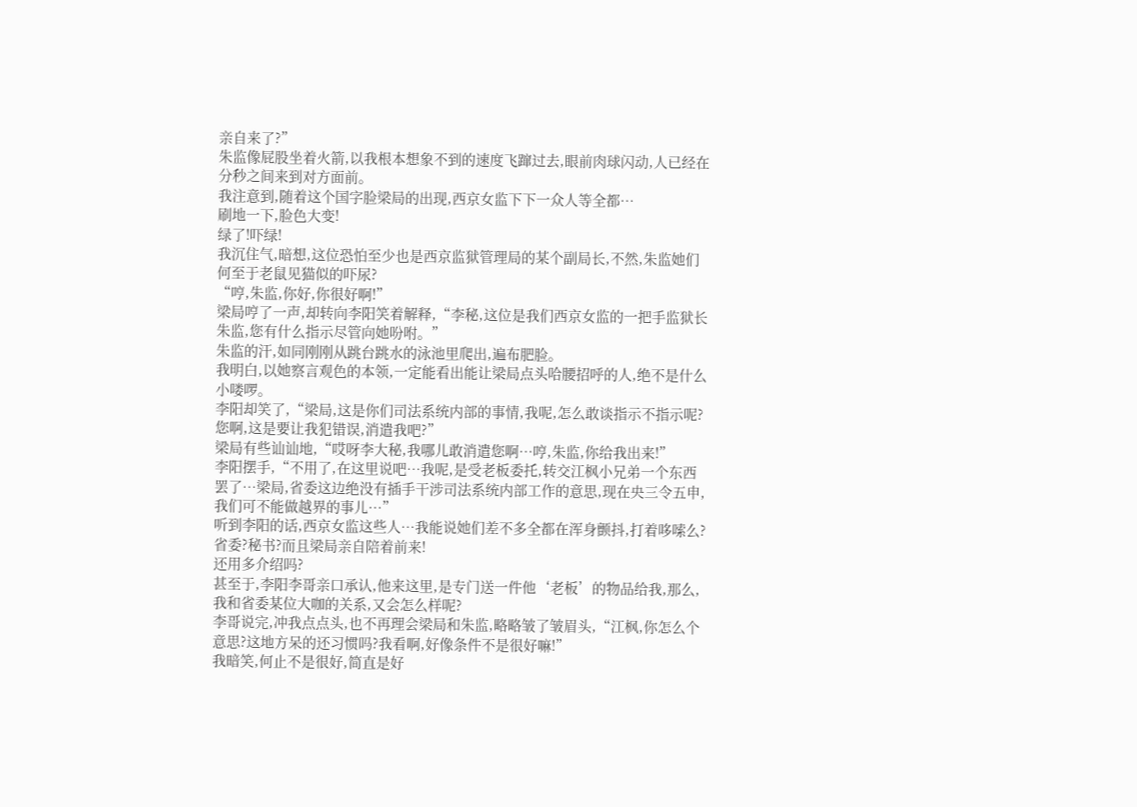亲自来了?”
朱监像屁股坐着火箭,以我根本想象不到的速度飞蹿过去,眼前肉球闪动,人已经在分秒之间来到对方面前。
我注意到,随着这个国字脸梁局的出现,西京女监下下一众人等全都…
刷地一下,脸色大变!
绿了!吓绿!
我沉住气,暗想,这位恐怕至少也是西京监狱管理局的某个副局长,不然,朱监她们何至于老鼠见猫似的吓尿?
“哼,朱监,你好,你很好啊!”
梁局哼了一声,却转向李阳笑着解释,“李秘,这位是我们西京女监的一把手监狱长朱监,您有什么指示尽管向她吩咐。”
朱监的汗,如同刚刚从跳台跳水的泳池里爬出,遍布肥脸。
我明白,以她察言观色的本领,一定能看出能让梁局点头哈腰招呼的人,绝不是什么小喽啰。
李阳却笑了,“梁局,这是你们司法系统内部的事情,我呢,怎么敢谈指示不指示呢?您啊,这是要让我犯错误,消遣我吧?”
梁局有些讪讪地,“哎呀李大秘,我哪儿敢消遣您啊…哼,朱监,你给我出来!”
李阳摆手,“不用了,在这里说吧…我呢,是受老板委托,转交江枫小兄弟一个东西罢了…梁局,省委这边绝没有插手干涉司法系统内部工作的意思,现在央三令五申,我们可不能做越界的事儿…”
听到李阳的话,西京女监这些人…我能说她们差不多全都在浑身颤抖,打着哆嗦么?
省委?秘书?而且梁局亲自陪着前来!
还用多介绍吗?
甚至于,李阳李哥亲口承认,他来这里,是专门送一件他‘老板’的物品给我,那么,我和省委某位大咖的关系,又会怎么样呢?
李哥说完,冲我点点头,也不再理会梁局和朱监,略略皱了皱眉头,“江枫,你怎么个意思?这地方呆的还习惯吗?我看啊,好像条件不是很好嘛!”
我暗笑,何止不是很好,简直是好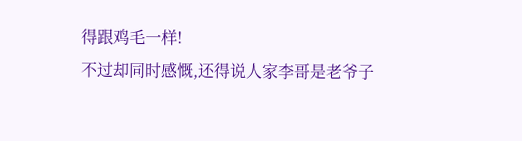得跟鸡毛一样!
不过却同时感慨,还得说人家李哥是老爷子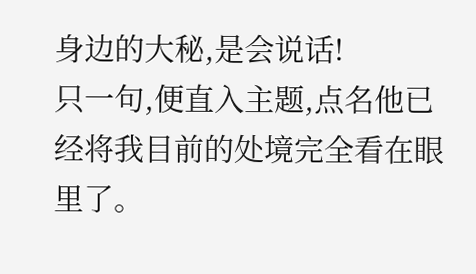身边的大秘,是会说话!
只一句,便直入主题,点名他已经将我目前的处境完全看在眼里了。